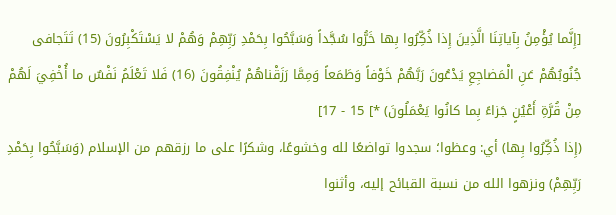[إِنَّما يُؤْمِنُ بِآياتِنَا الَّذِينَ إِذا ذُكِّرُوا بِها خَرُّوا سُجَّداً وَسَبَّحُوا بِحَمْدِ رَبِّهِمْ وَهُمْ لا يَسْتَكْبِرُونَ (15) تَتَجافى جُنُوبُهُمْ عَنِ الْمَضاجِعِ يَدْعُونَ رَبَّهُمْ خَوْفاً وَطَمَعاً وَمِمَّا رَزَقْناهُمْ يُنْفِقُونَ (16) فَلا تَعْلَمُ نَفْسٌ ما أُخْفِيَ لَهُمْ مِنْ قُرَّةِ أَعْيُنٍ جَزاءً بِما كانُوا يَعْمَلُونَ) *] 15 - 17]
(إِذا ذُكِّرُوا بِها) أي: وعظوا؛ سجدوا تواضعًا لله وخشوعًا، وشكرًا على ما رزقهم من الإسلام (وَسَبَّحُوا بِحَمْدِ رَبِّهِمْ) ونزهوا الله من نسبة القبائح إليه، وأثنوا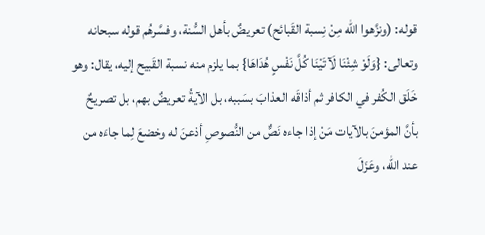قوله: (ونزَّهوا الله مِنْ نِسبة القَبائح) تعريضٌ بأهل السُّنة، وفسَّرهُم قوله سبحانه وتعالى: {وَلَوْ شِئْنَا لَآتَيْنَا كُلَّ نَفْسٍ هُدَاهَا} بما يلزم منه نسبة القَبيح إليه، يقال: وهو خَلَق الكُفر في الكافر ثم أذاقَه العذابَ بسَببه، بل الآيةُ تعريضٌ بهم، بل تصريحٌ بأنَّ المؤمنَ بالآيات مَنْ إذا جاءه نَصٌّ من النُّصوصِ أذعنَ له وخضعَ لِما جاءَه من عند الله، وعَزَلَ